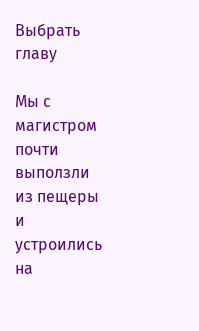Выбрать главу

Мы с магистром почти выползли из пещеры и устроились на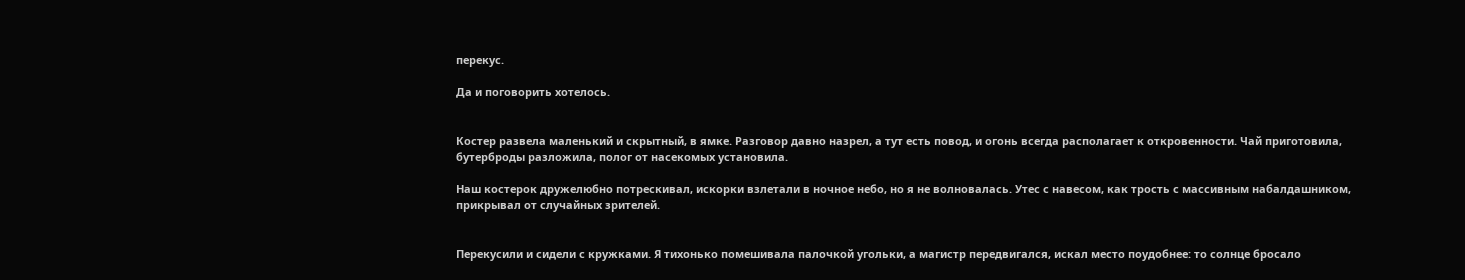перекус.

Да и поговорить хотелось.


Костер развела маленький и скрытный, в ямке. Разговор давно назрел, а тут есть повод, и огонь всегда располагает к откровенности. Чай приготовила, бутерброды разложила, полог от насекомых установила.

Наш костерок дружелюбно потрескивал, искорки взлетали в ночное небо, но я не волновалась. Утес с навесом, как трость с массивным набалдашником, прикрывал от случайных зрителей.


Перекусили и сидели с кружками. Я тихонько помешивала палочкой угольки, а магистр передвигался, искал место поудобнее: то солнце бросало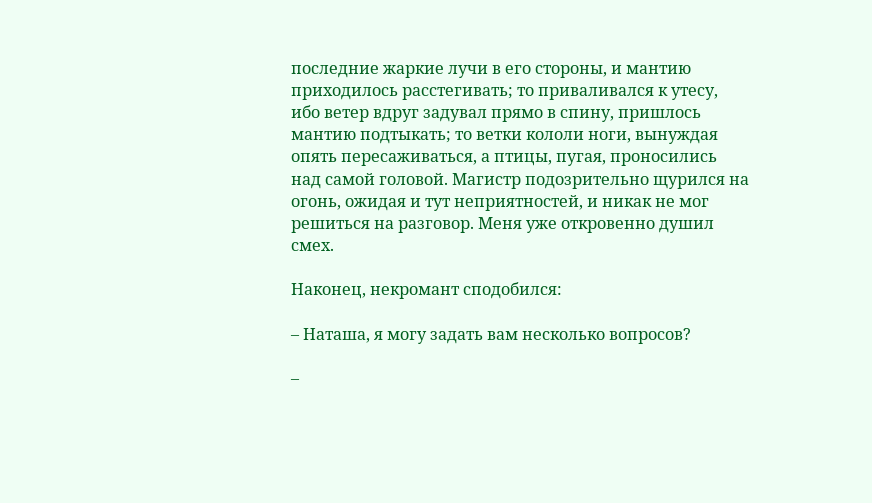последние жаркие лучи в его стороны, и мантию приходилось расстегивать; то приваливался к утесу, ибо ветер вдруг задувал прямо в спину, пришлось мантию подтыкать; то ветки кололи ноги, вынуждая опять пересаживаться, а птицы, пугая, проносились над самой головой. Магистр подозрительно щурился на огонь, ожидая и тут неприятностей, и никак не мог решиться на разговор. Меня уже откровенно душил смех.

Наконец, некромант сподобился:

– Наташа, я могу задать вам несколько вопросов?

–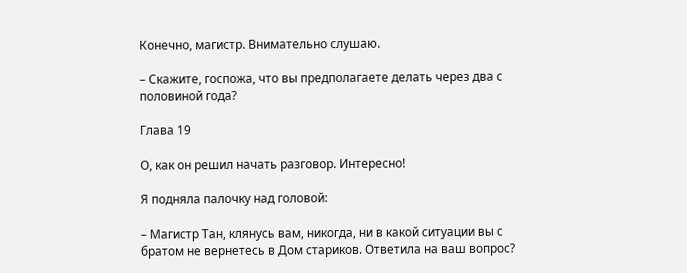Конечно, магистр. Внимательно слушаю.

– Скажите, госпожа, что вы предполагаете делать через два с половиной года?

Глава 19

О, как он решил начать разговор. Интересно!

Я подняла палочку над головой:

– Магистр Тан, клянусь вам, никогда, ни в какой ситуации вы с братом не вернетесь в Дом стариков. Ответила на ваш вопрос?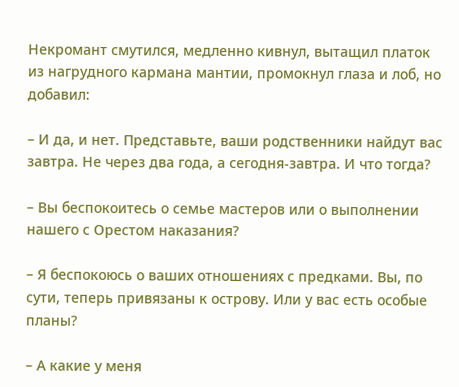Некромант смутился, медленно кивнул, вытащил платок из нагрудного кармана мантии, промокнул глаза и лоб, но добавил:

– И да, и нет. Представьте, ваши родственники найдут вас завтра. Не через два года, а сегодня-завтра. И что тогда?

– Вы беспокоитесь о семье мастеров или о выполнении нашего с Орестом наказания?

– Я беспокоюсь о ваших отношениях с предками. Вы, по сути, теперь привязаны к острову. Или у вас есть особые планы?

– А какие у меня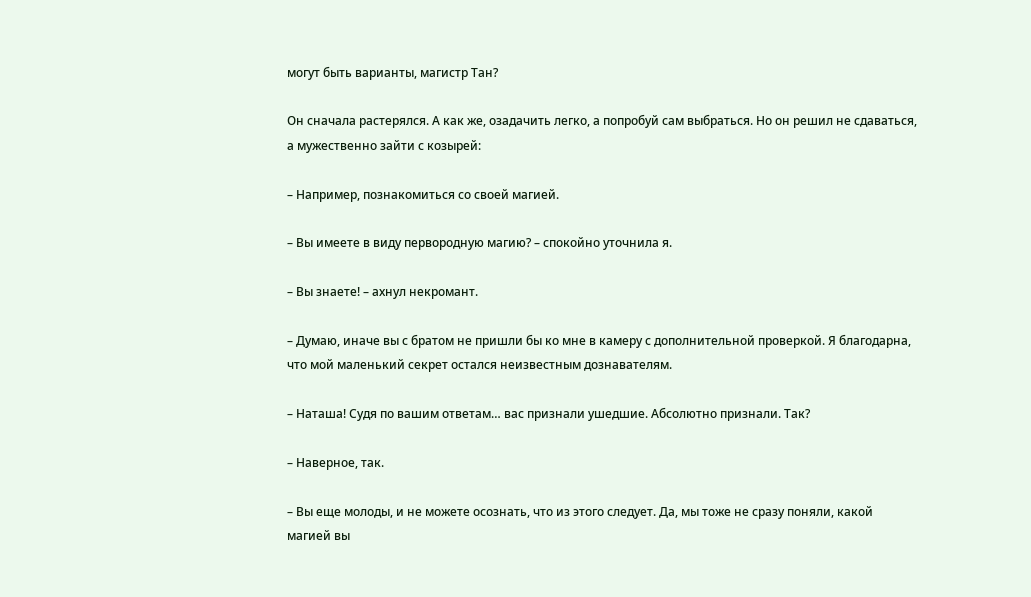могут быть варианты, магистр Тан?

Он сначала растерялся. А как же, озадачить легко, а попробуй сам выбраться. Но он решил не сдаваться, а мужественно зайти с козырей:

– Например, познакомиться со своей магией.

– Вы имеете в виду первородную магию? – спокойно уточнила я.

– Вы знаете! – ахнул некромант.

– Думаю, иначе вы с братом не пришли бы ко мне в камеру с дополнительной проверкой. Я благодарна, что мой маленький секрет остался неизвестным дознавателям.

– Наташа! Судя по вашим ответам… вас признали ушедшие. Абсолютно признали. Так?

– Наверное, так.

– Вы еще молоды, и не можете осознать, что из этого следует. Да, мы тоже не сразу поняли, какой магией вы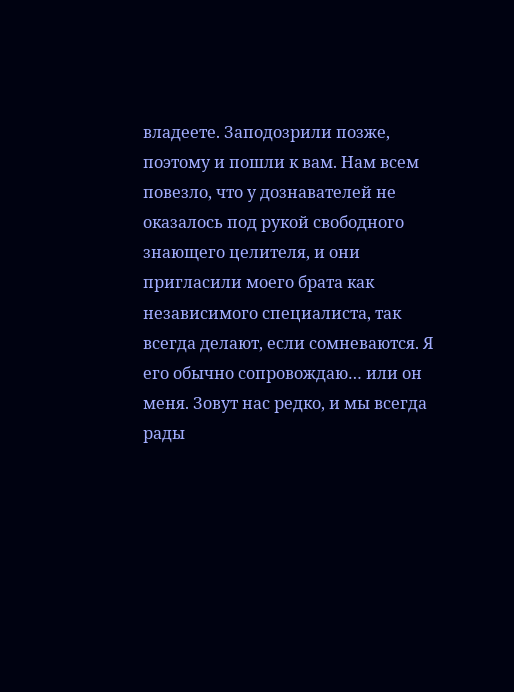владеете. Заподозрили позже, поэтому и пошли к вам. Нам всем повезло, что у дознавателей не оказалось под рукой свободного знающего целителя, и они пригласили моего брата как независимого специалиста, так всегда делают, если сомневаются. Я его обычно сопровождаю… или он меня. Зовут нас редко, и мы всегда рады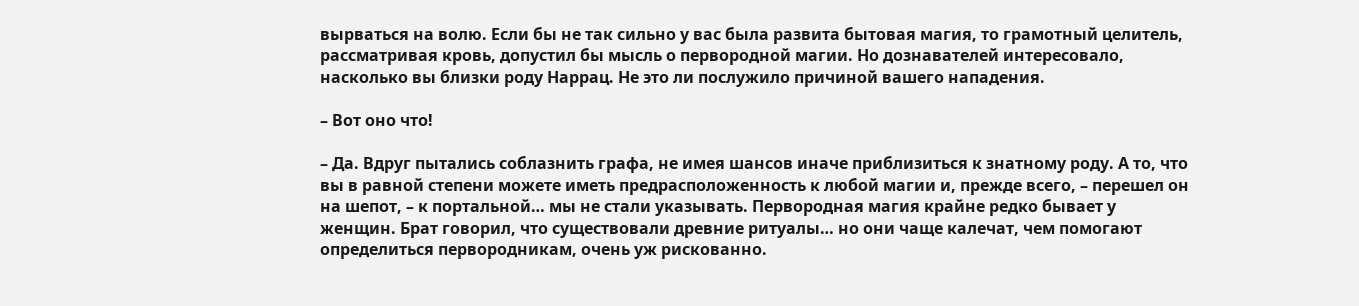вырваться на волю. Если бы не так сильно у вас была развита бытовая магия, то грамотный целитель, рассматривая кровь, допустил бы мысль о первородной магии. Но дознавателей интересовало, насколько вы близки роду Наррац. Не это ли послужило причиной вашего нападения.

– Вот оно что!

– Да. Вдруг пытались соблазнить графа, не имея шансов иначе приблизиться к знатному роду. А то, что вы в равной степени можете иметь предрасположенность к любой магии и, прежде всего, – перешел он на шепот, – к портальной… мы не стали указывать. Первородная магия крайне редко бывает у женщин. Брат говорил, что существовали древние ритуалы… но они чаще калечат, чем помогают определиться первородникам, очень уж рискованно.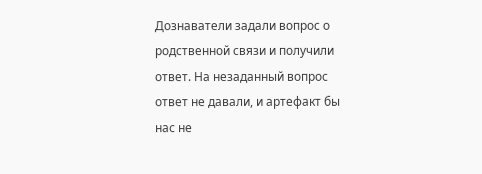Дознаватели задали вопрос о родственной связи и получили ответ. На незаданный вопрос ответ не давали, и артефакт бы нас не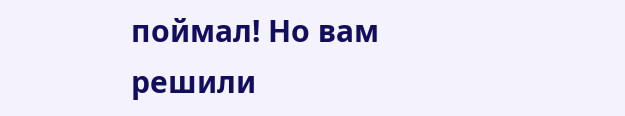поймал! Но вам решили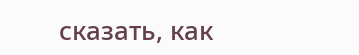сказать, как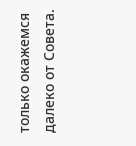только окажемся далеко от Совета.